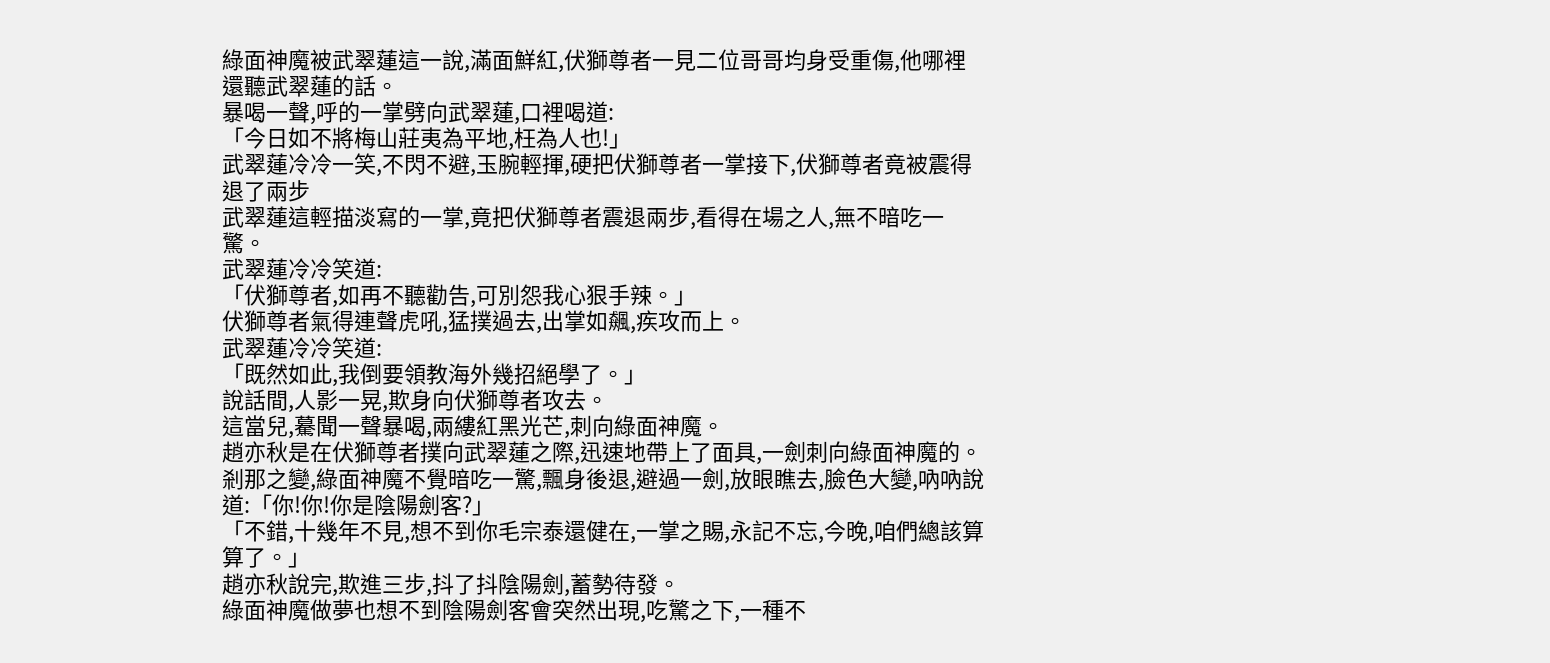綠面神魔被武翠蓮這一說,滿面鮮紅,伏獅尊者一見二位哥哥均身受重傷,他哪裡還聽武翠蓮的話。
暴喝一聲,呼的一掌劈向武翠蓮,口裡喝道:
「今日如不將梅山莊夷為平地,枉為人也!」
武翠蓮冷冷一笑,不閃不避,玉腕輕揮,硬把伏獅尊者一掌接下,伏獅尊者竟被震得退了兩步
武翠蓮這輕描淡寫的一掌,竟把伏獅尊者震退兩步,看得在場之人,無不暗吃一驚。
武翠蓮冷冷笑道:
「伏獅尊者,如再不聽勸告,可別怨我心狠手辣。」
伏獅尊者氣得連聲虎吼,猛撲過去,出掌如飆,疾攻而上。
武翠蓮冷冷笑道:
「既然如此,我倒要領教海外幾招絕學了。」
說話間,人影一晃,欺身向伏獅尊者攻去。
這當兒,驀聞一聲暴喝,兩縷紅黑光芒,刺向綠面神魔。
趙亦秋是在伏獅尊者撲向武翠蓮之際,迅速地帶上了面具,一劍刺向綠面神魔的。
剎那之變,綠面神魔不覺暗吃一驚,飄身後退,避過一劍,放眼瞧去,臉色大變,吶吶說道:「你!你!你是陰陽劍客?」
「不錯,十幾年不見,想不到你毛宗泰還健在,一掌之賜,永記不忘,今晚,咱們總該算算了。」
趙亦秋說完,欺進三步,抖了抖陰陽劍,蓄勢待發。
綠面神魔做夢也想不到陰陽劍客會突然出現,吃驚之下,一種不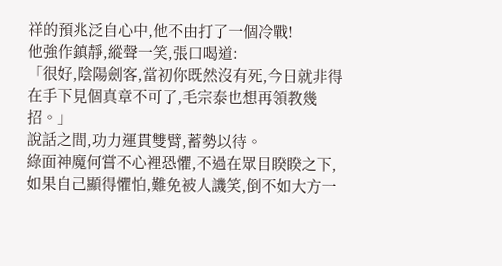祥的預兆泛自心中,他不由打了一個冷戰!
他強作鎮靜,縱聲一笑,張口喝道:
「很好,陰陽劍客,當初你既然沒有死,今日就非得在手下見個真章不可了,毛宗泰也想再領教幾招。」
說話之間,功力運貫雙臂,蓄勢以待。
綠面神魔何嘗不心裡恐懼,不過在眾目睽睽之下,如果自己顯得懼怕,難免被人譏笑,倒不如大方一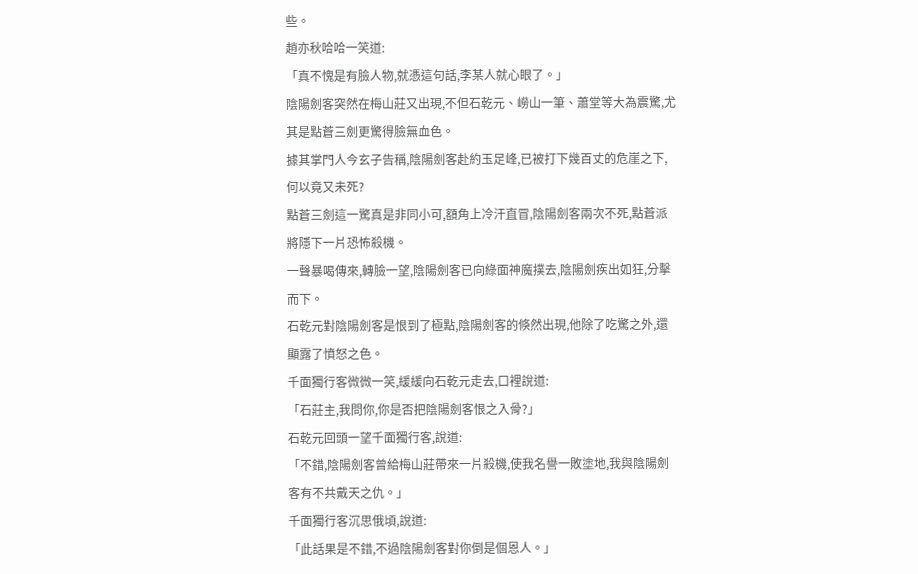些。
趙亦秋哈哈一笑道:
「真不愧是有臉人物,就憑這句話,李某人就心眼了。」
陰陽劍客突然在梅山莊又出現,不但石乾元、嶗山一筆、蕭堂等大為震驚,尤其是點蒼三劍更驚得臉無血色。
據其掌門人今玄子告稱,陰陽劍客赴約玉足峰,已被打下幾百丈的危崖之下,何以竟又未死?
點蒼三劍這一驚真是非同小可,額角上冷汗直冒,陰陽劍客兩次不死,點蒼派將隱下一片恐怖殺機。
一聲暴喝傳來,轉臉一望,陰陽劍客已向綠面神魔撲去,陰陽劍疾出如狂,分擊而下。
石乾元對陰陽劍客是恨到了極點,陰陽劍客的倏然出現,他除了吃驚之外,還顯露了憤怒之色。
千面獨行客微微一笑,緩緩向石乾元走去,口裡說道:
「石莊主,我問你,你是否把陰陽劍客恨之入骨?」
石乾元回頭一望千面獨行客,說道:
「不錯,陰陽劍客曾給梅山莊帶來一片殺機,使我名譽一敗塗地,我與陰陽劍客有不共戴天之仇。」
千面獨行客沉思俄頃,說道:
「此話果是不錯,不過陰陽劍客對你倒是個恩人。」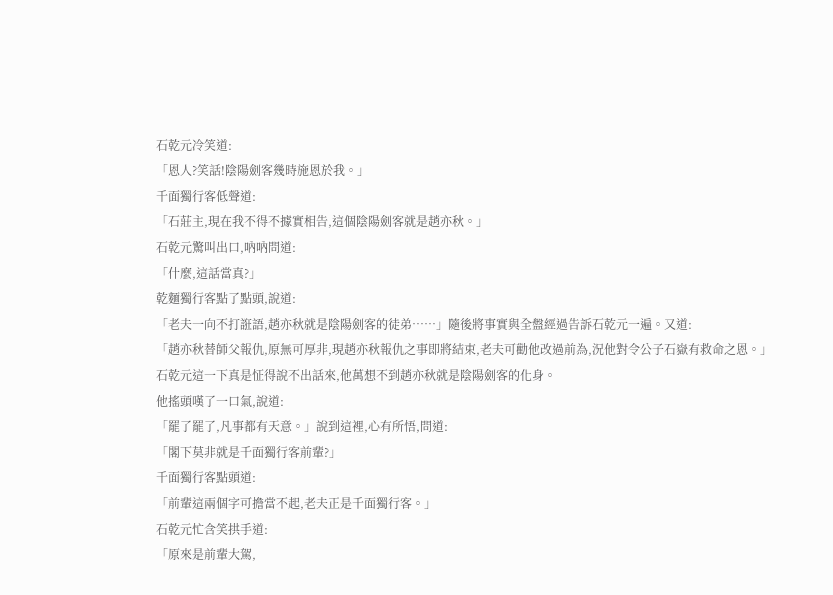石乾元冷笑道:
「恩人?笑話!陰陽劍客幾時施恩於我。」
千面獨行客低聲道:
「石莊主,現在我不得不據實相告,這個陰陽劍客就是趙亦秋。」
石乾元驚叫出口,吶吶問道:
「什麼,這話當真?」
乾麵獨行客點了點頭,說道:
「老夫一向不打誑語,趙亦秋就是陰陽劍客的徒弟……」隨後將事實與全盤經過告訴石乾元一遍。又道:
「趙亦秋替師父報仇,原無可厚非,現趙亦秋報仇之事即將結束,老夫可勸他改過前為,況他對令公子石嶽有救命之恩。」
石乾元這一下真是怔得說不出話來,他萬想不到趙亦秋就是陰陽劍客的化身。
他搖頭嘆了一口氣,說道:
「罷了罷了,凡事都有天意。」說到這裡,心有所悟,問道:
「閣下莫非就是千面獨行客前輩?」
千面獨行客點頭道:
「前輩這兩個字可擔當不起,老夫正是千面獨行客。」
石乾元忙含笑拱手道:
「原來是前輩大駕,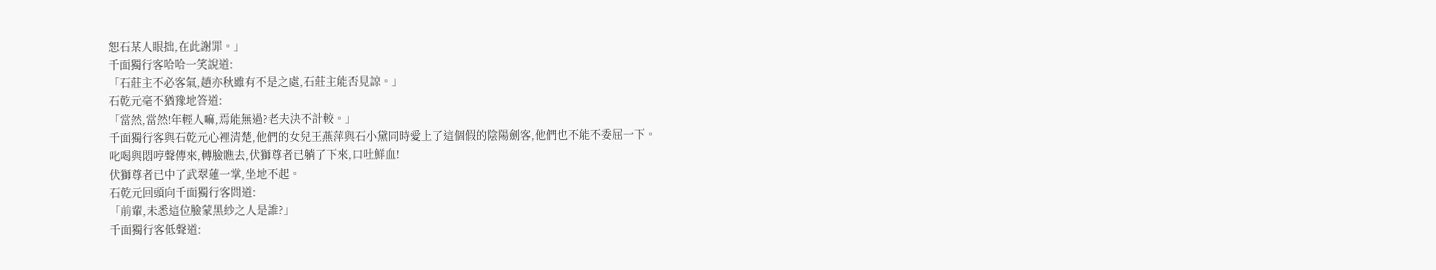恕石某人眼拙,在此謝罪。」
千面獨行客哈哈一笑說道:
「石莊主不必客氣,趙亦秋雖有不是之處,石莊主能否見諒。」
石乾元毫不猶豫地答道:
「當然,當然!年輕人嘛,焉能無過?老夫決不計較。」
千面獨行客與石乾元心裡清楚,他們的女兒王燕萍與石小黛同時愛上了這個假的陰陽劍客,他們也不能不委屈一下。
叱喝與悶哼聲傳來,轉臉瞧去,伏獅尊者已躺了下來,口吐鮮血!
伏獅尊者已中了武翠蓮一掌,坐地不起。
石乾元回頭向千面獨行客問道:
「前輩,未悉這位臉蒙黑紗之人是誰?」
千面獨行客低聲道: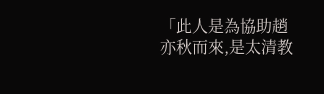「此人是為協助趙亦秋而來,是太清教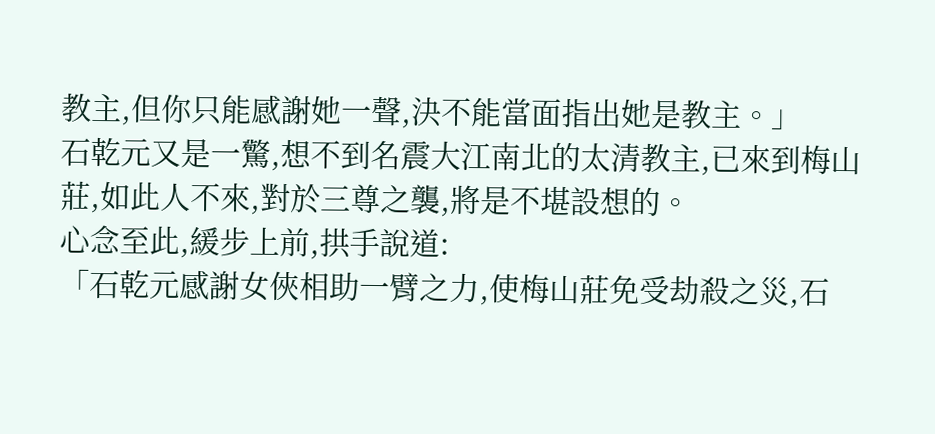教主,但你只能感謝她一聲,決不能當面指出她是教主。」
石乾元又是一驚,想不到名震大江南北的太清教主,已來到梅山莊,如此人不來,對於三尊之襲,將是不堪設想的。
心念至此,緩步上前,拱手說道:
「石乾元感謝女俠相助一臂之力,使梅山莊免受劫殺之災,石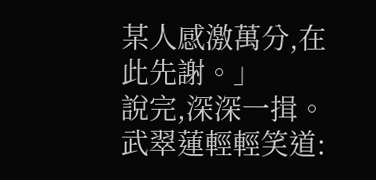某人感激萬分,在此先謝。」
說完,深深一揖。
武翠蓮輕輕笑道: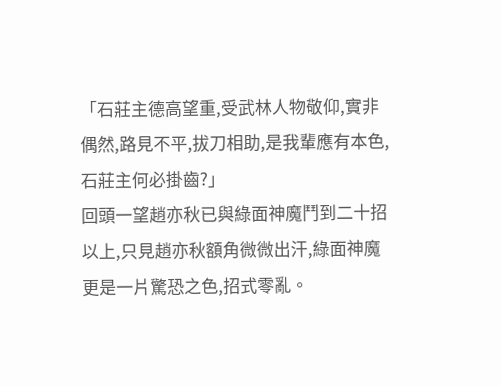「石莊主德高望重,受武林人物敬仰,實非偶然,路見不平,拔刀相助,是我輩應有本色,石莊主何必掛齒?」
回頭一望趙亦秋已與綠面神魔鬥到二十招以上,只見趙亦秋額角微微出汗,綠面神魔更是一片驚恐之色,招式零亂。